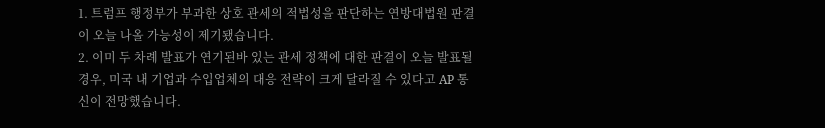1. 트럼프 행정부가 부과한 상호 관세의 적법성을 판단하는 연방대법원 판결이 오늘 나올 가능성이 제기됐습니다.
2. 이미 두 차례 발표가 연기된바 있는 관세 정책에 대한 판결이 오늘 발표될 경우, 미국 내 기업과 수입업체의 대응 전략이 크게 달라질 수 있다고 AP 통신이 전망했습니다.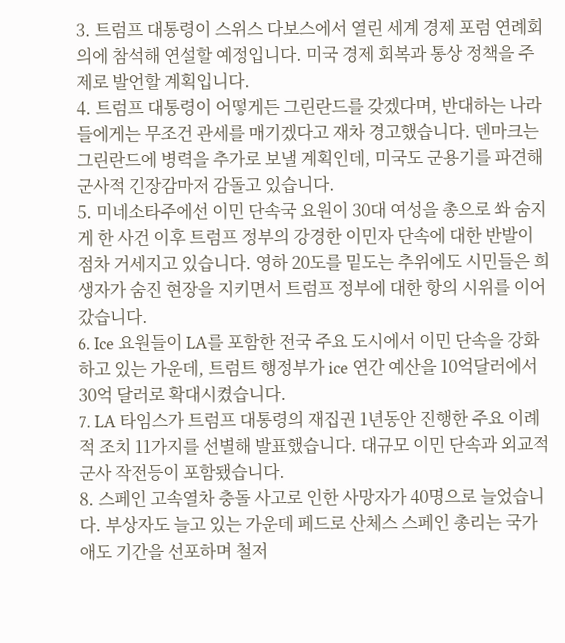3. 트럼프 대통령이 스위스 다보스에서 열린 세계 경제 포럼 연례회의에 참석해 연설할 예정입니다. 미국 경제 회복과 통상 정책을 주제로 발언할 계획입니다.
4. 트럼프 대통령이 어떻게든 그린란드를 갖겠다며, 반대하는 나라들에게는 무조건 관세를 매기겠다고 재차 경고했습니다. 덴마크는 그린란드에 병력을 추가로 보낼 계획인데, 미국도 군용기를 파견해 군사적 긴장감마저 감돌고 있습니다.
5. 미네소타주에선 이민 단속국 요원이 30대 여성을 총으로 쏴 숨지게 한 사건 이후 트럼프 정부의 강경한 이민자 단속에 대한 반발이 점차 거세지고 있습니다. 영하 20도를 밑도는 추위에도 시민들은 희생자가 숨진 현장을 지키면서 트럼프 정부에 대한 항의 시위를 이어갔습니다.
6. Ice 요원들이 LA를 포함한 전국 주요 도시에서 이민 단속을 강화하고 있는 가운데, 트럼트 행정부가 ice 연간 예산을 10억달러에서 30억 달러로 확대시켰습니다.
7. LA 타임스가 트럼프 대통령의 재집권 1년동안 진행한 주요 이례적 조치 11가지를 선별해 발표했습니다. 대규모 이민 단속과 외교적 군사 작전등이 포함됐습니다.
8. 스페인 고속열차 충돌 사고로 인한 사망자가 40명으로 늘었습니다. 부상자도 늘고 있는 가운데 페드로 산체스 스페인 총리는 국가 애도 기간을 선포하며 철저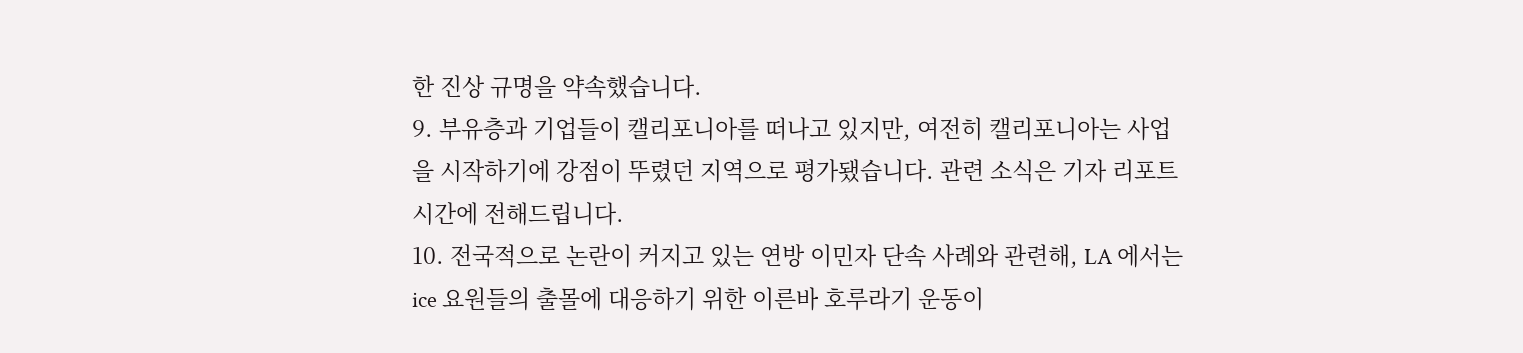한 진상 규명을 약속했습니다.
9. 부유층과 기업들이 캘리포니아를 떠나고 있지만, 여전히 캘리포니아는 사업을 시작하기에 강점이 뚜렸던 지역으로 평가됐습니다. 관련 소식은 기자 리포트 시간에 전해드립니다.
10. 전국적으로 논란이 커지고 있는 연방 이민자 단속 사례와 관련해, LA 에서는 ice 요원들의 출몰에 대응하기 위한 이른바 호루라기 운동이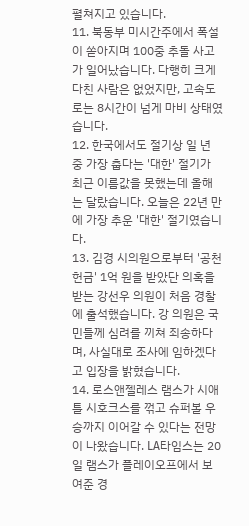펼쳐지고 있습니다.
11. 북동부 미시간주에서 폭설이 쏟아지며 100중 추돌 사고가 일어났습니다. 다행히 크게 다친 사람은 없었지만, 고속도로는 8시간이 넘게 마비 상태였습니다.
12. 한국에서도 절기상 일 년 중 가장 춥다는 '대한' 절기가 최근 이름값을 못했는데 올해는 달랐습니다. 오늘은 22년 만에 가장 추운 '대한' 절기였습니다.
13. 김경 시의원으로부터 '공천 헌금' 1억 원을 받았단 의혹을 받는 강선우 의원이 처음 경찰에 출석했습니다. 강 의원은 국민들께 심려를 끼쳐 죄송하다며, 사실대로 조사에 임하겠다고 입장을 밝혔습니다.
14. 로스앤젤레스 램스가 시애틀 시호크스를 꺾고 슈퍼볼 우승까지 이어갈 수 있다는 전망이 나왔습니다. LA타임스는 20일 램스가 플레이오프에서 보여준 경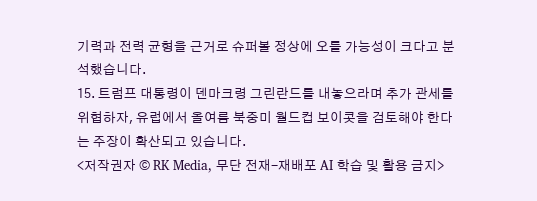기력과 전력 균형을 근거로 슈퍼볼 정상에 오를 가능성이 크다고 분석했습니다.
15. 트럼프 대통령이 덴마크령 그린란드를 내놓으라며 추가 관세를 위협하자, 유럽에서 올여름 북중미 월드컵 보이콧을 검토해야 한다는 주장이 확산되고 있습니다.
<저작권자 © RK Media, 무단 전재-재배포 AI 학습 및 활용 금지>